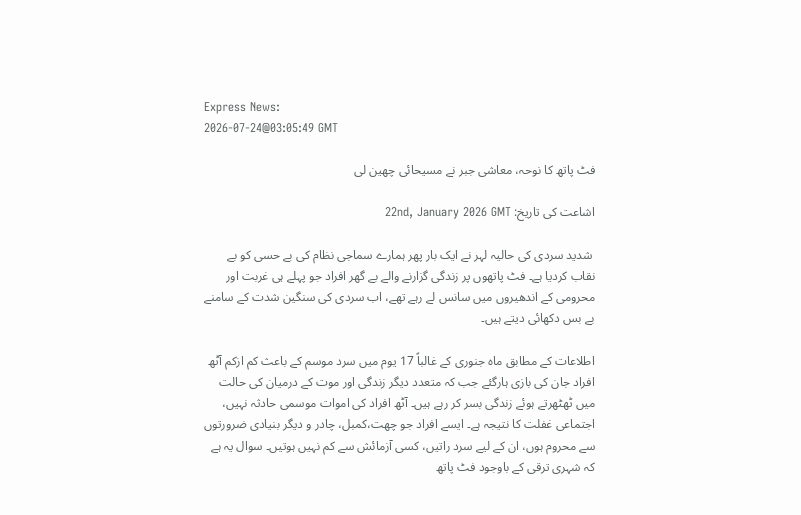Express News:
2026-07-24@03:05:49 GMT

فٹ پاتھ کا نوحہ، معاشی جبر نے مسیحائی چھین لی

اشاعت کی تاریخ: 22nd, January 2026 GMT

 شدید سردی کی حالیہ لہر نے ایک بار پھر ہمارے سماجی نظام کی بے حسی کو بے نقاب کردیا ہے۔ فٹ پاتھوں پر زندگی گزارنے والے بے گھر افراد جو پہلے ہی غربت اور محرومی کے اندھیروں میں سانس لے رہے تھے، اب سردی کی سنگین شدت کے سامنے بے بس دکھائی دیتے ہیں۔

اطلاعات کے مطابق ماہ جنوری کے غالباً 17 یوم میں سرد موسم کے باعث کم ازکم آٹھ افراد جان کی بازی ہارگئے جب کہ متعدد دیگر زندگی اور موت کے درمیان کی حالت میں ٹھٹھرتے ہوئے زندگی بسر کر رہے ہیں۔ آٹھ افراد کی اموات موسمی حادثہ نہیں، اجتماعی غفلت کا نتیجہ ہے۔ ایسے افراد جو چھت،کمبل، چادر و دیگر بنیادی ضرورتوں سے محروم ہوں، ان کے لیے سرد راتیں، کسی آزمائش سے کم نہیں ہوتیں۔ سوال یہ ہے کہ شہری ترقی کے باوجود فٹ پاتھ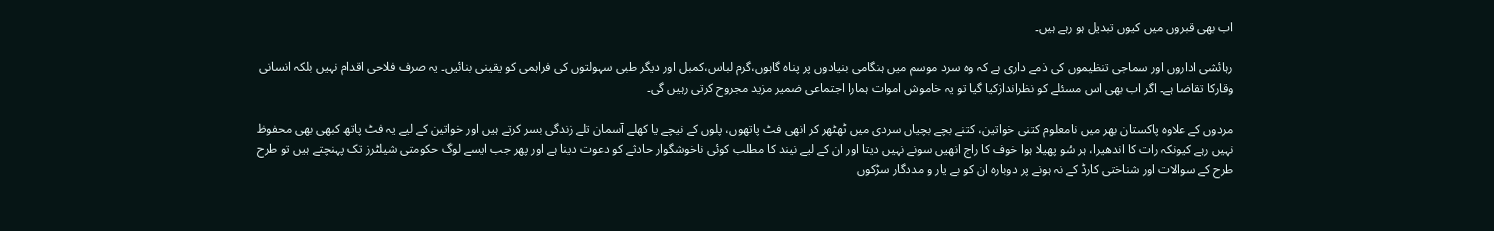اب بھی قبروں میں کیوں تبدیل ہو رہے ہیں۔

رہائشی اداروں اور سماجی تنظیموں کی ذمے داری ہے کہ وہ سرد موسم میں ہنگامی بنیادوں پر پناہ گاہوں،گرم لباس،کمبل اور دیگر طبی سہولتوں کی فراہمی کو یقینی بنائیں۔ یہ صرف فلاحی اقدام نہیں بلکہ انسانی وقارکا تقاضا ہے۔ اگر اب بھی اس مسئلے کو نظراندازکیا گیا تو یہ خاموش اموات ہمارا اجتماعی ضمیر مزید مجروح کرتی رہیں گی۔

مردوں کے علاوہ پاکستان بھر میں نامعلوم کتنی خواتین، کتنے بچے بچیاں سردی میں ٹھٹھر کر انھی فٹ پاتھوں، پلوں کے نیچے یا کھلے آسمان تلے زندگی بسر کرتے ہیں اور خواتین کے لیے یہ فٹ پاتھ کبھی بھی محفوظ نہیں رہے کیونکہ رات کا اندھیرا، ہر سُو پھیلا ہوا خوف کا راج انھیں سونے نہیں دیتا اور ان کے لیے نیند کا مطلب کوئی ناخوشگوار حادثے کو دعوت دینا ہے اور پھر جب ایسے لوگ حکومتی شیلٹرز تک پہنچتے ہیں تو طرح طرح کے سوالات اور شناختی کارڈ کے نہ ہونے پر دوبارہ ان کو بے یار و مددگار سڑکوں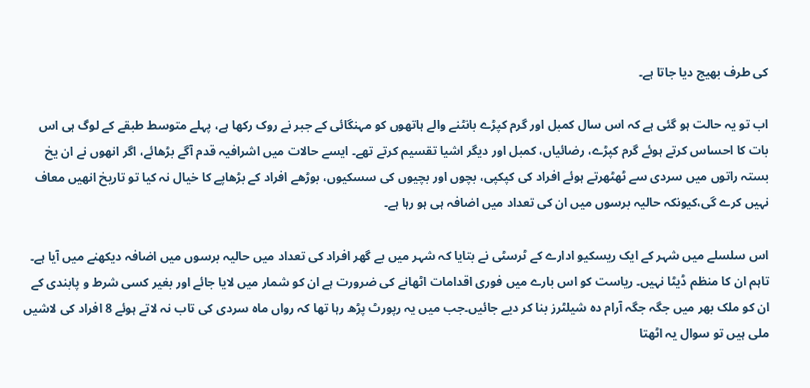کی طرف بھیج دیا جاتا ہے۔

اب تو یہ حالت ہو گئی ہے کہ اس سال کمبل اور گرم کپڑے بانٹنے والے ہاتھوں کو مہنگائی کے جبر نے روک رکھا ہے، پہلے متوسط طبقے کے لوگ ہی اس بات کا احساس کرتے ہوئے گرم کپڑے، رضائیاں، کمبل اور دیگر اشیا تقسیم کرتے تھے۔ ایسے حالات میں اشرافیہ قدم آگے بڑھائے، اگر انھوں نے ان یخ بستہ راتوں میں سردی سے ٹھٹھرتے ہوئے افراد کی کپکپی، بچوں اور بچیوں کی سسکیوں، بوڑھے افراد کے بڑھاپے کا خیال نہ کیا تو تاریخ انھیں معاف نہیں کرے گی،کیونکہ حالیہ برسوں میں ان کی تعداد میں اضافہ ہی ہو رہا ہے۔

اس سلسلے میں شہر کے ایک ریسکیو ادارے کے ٹرسٹی نے بتایا کہ شہر میں بے گھر افراد کی تعداد میں حالیہ برسوں میں اضافہ دیکھنے میں آیا ہے۔ تاہم ان کا منظم ڈیٹا نہیں۔ ریاست کو اس بارے میں فوری اقدامات اٹھانے کی ضرورت ہے ان کو شمار میں لایا جائے اور بغیر کسی شرط و پابندی کے ان کو ملک بھر میں جگہ جگہ آرام دہ شیلٹرز بنا کر دیے جائیں۔جب میں یہ رپورٹ پڑھ رہا تھا کہ رواں ماہ سردی کی تاب نہ لاتے ہوئے 8 افراد کی لاشیں ملی ہیں تو سوال یہ اٹھتا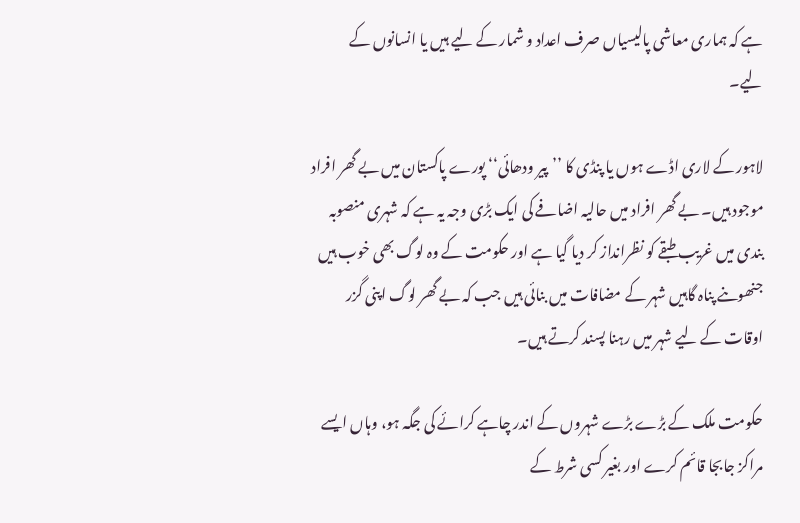ہے کہ ہماری معاشی پالیسیاں صرف اعداد و شمار کے لیے ہیں یا انسانوں کے لیے۔

لاہور کے لاری اڈے ہوں یا پنڈی کا ’’پیر ودھائی‘‘ پورے پاکستان میں بے گھر افراد موجود ہیں۔ بے گھر افراد میں حالیہ اضافے کی ایک بڑی وجہ یہ ہے کہ شہری منصوبہ بندی میں غریب طبقے کو نظرانداز کر دیا گیا ہے اور حکومت کے وہ لوگ بھی خوب ہیں جنھوںنے پناہ گاہیں شہر کے مضافات میں بنائی ہیں جب کہ بے گھر لوگ اپنی گزر اوقات کے لیے شہر میں رہنا پسند کرتے ہیں۔

حکومت ملک کے بڑے بڑے شہروں کے اندر چاہے کرائے کی جگہ ہو، وہاں ایسے مراکز جابجا قائم کرے اور بغیر کسی شرط کے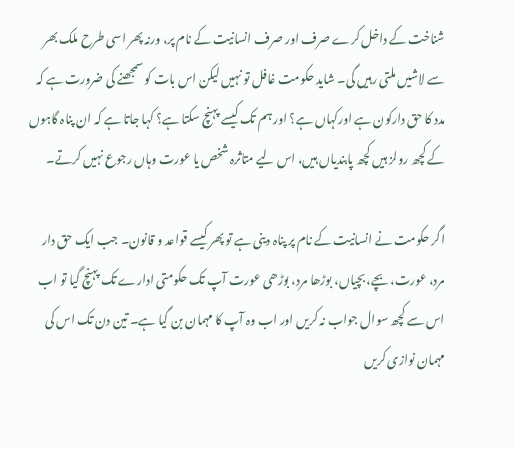شناخت کے داخل کرے صرف اور صرف انسانیت کے نام پر، ورنہ پھر اسی طرح ملک بھر سے لاشیں ملتی رہیں گی۔ شاید حکومت غافل تو نہیں لیکن اس بات کو سمجھنے کی ضرورت ہے کہ مدد کا حق دارکون ہے اورکہاں ہے؟ اور ہم تک کیسے پہنچ سکتا ہے؟ کہا جاتا ہے کہ ان پناہ گاہوں کے کچھ رولز ہیں کچھ پابندیاں ہیں، اس لیے متاثرہ شخص یا عورت وہاں رجوع نہیں کرتے۔

اگر حکومت نے انسانیت کے نام پر پناہ دینی ہے تو پھر کیسے قواعد و قانون۔ جب ایک حق دار مرد، عورت، بچے، بچیاں، بوڑھا مرد، بوڑھی عورت آپ تک حکومتی ادارے تک پہنچ گیا تو اب اس سے کچھ سوال جواب نہ کریں اور اب وہ آپ کا مہمان بن گیا ہے۔ تین دن تک اس کی مہمان نوازی کریں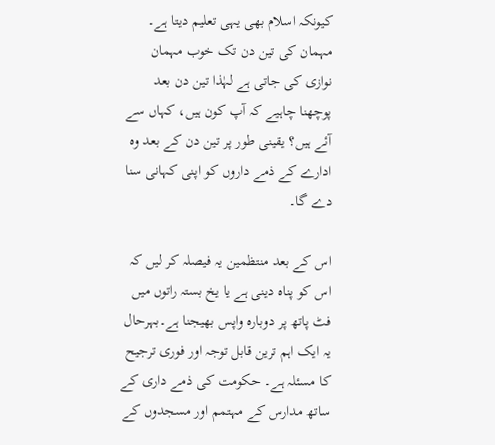کیونکہ اسلام بھی یہی تعلیم دیتا ہے۔ مہمان کی تین دن تک خوب مہمان نوازی کی جاتی ہے لہٰذا تین دن بعد پوچھنا چاہیے کہ آپ کون ہیں، کہاں سے آئے ہیں؟ یقینی طور پر تین دن کے بعد وہ ادارے کے ذمے داروں کو اپنی کہانی سنا دے گا۔

اس کے بعد منتظمین یہ فیصلہ کر لیں کہ اس کو پناہ دینی ہے یا یخ بستہ راتوں میں فٹ پاتھ پر دوبارہ واپس بھیجنا ہے۔بہرحال یہ ایک اہم ترین قابل توجہ اور فوری ترجیح کا مسئلہ ہے۔ حکومت کی ذمے داری کے ساتھ مدارس کے مہتمم اور مسجدوں کے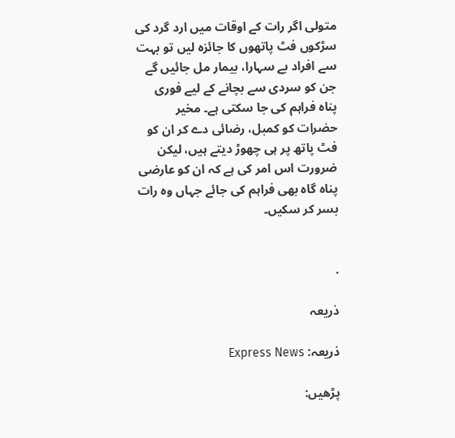متولی اگر رات کے اوقات میں ارد گرد کی سڑکوں فٹ پاتھوں کا جائزہ لیں تو بہت سے افراد بے سہارا، بیمار مل جائیں گے جن کو سردی سے بچانے کے لیے فوری پناہ فراہم کی جا سکتی ہے۔ مخیر حضرات کو کمبل، رضائی دے کر ان کو فٹ پاتھ پر ہی چھوڑ دیتے ہیں، لیکن ضرورت اس امر کی ہے کہ ان کو عارضی پناہ گاہ بھی فراہم کی جائے جہاں وہ رات بسر کر سکیں۔


.

ذریعہ

ذریعہ: Express News

پڑھیں: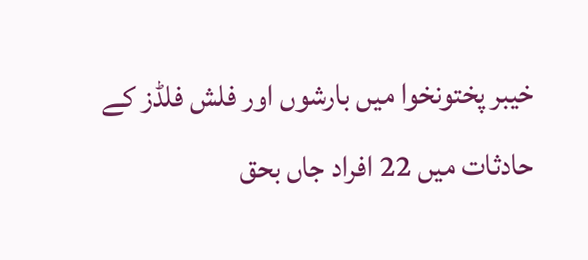خیبر پختونخوا میں بارشوں اور فلش فلڈز کے حادثات میں 22 افراد جاں بحق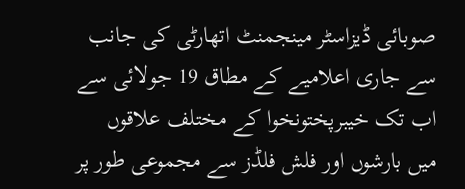صوبائی ڈیزاسٹر مینجمنٹ اتھارٹی کی جانب سے جاری اعلامیے کے مطاق 19 جولائی سے اب تک خیبرپختونخوا کے مختلف علاقوں میں بارشوں اور فلش فلڈز سے مجموعی طور پر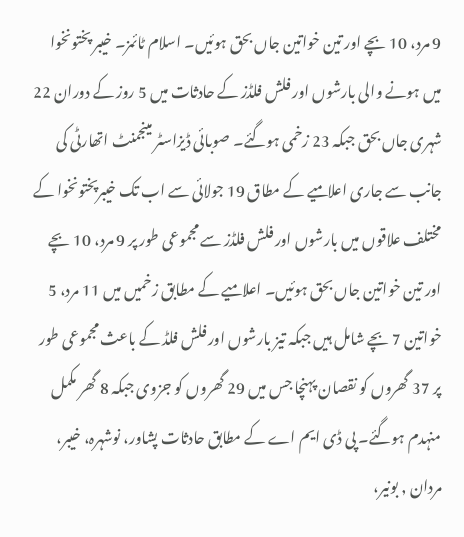9 مرد، 10 بچے اور تین خواتین جاں بحق ہوئیں۔ اسلام ٹائمز۔ خیبر پختونخوا میں ہونے والی بارشوں اور فلش فلڈز کے حادثات میں 5 روز کے دوران 22 شہری جاں بحق جبکہ 23 زخمی ہوگئے۔ صوبائی ڈیزاسٹر مینجمنٹ اتھارٹی کی جانب سے جاری اعلامیے کے مطاق 19 جولائی سے اب تک خیبرپختونخوا کے مختلف علاقوں میں بارشوں اور فلش فلڈز سے مجموعی طور پر 9 مرد، 10 بچے اور تین خواتین جاں بحق ہوئیں۔ اعلامیے کے مطابق زخمیں میں 11 مرد، 5 خواتین 7 بچے شامل ہیں جبکہ تیز بارشوں اور فلش فلڈ کے باعث مجموعی طور پر 37 گھروں کو نقصان پہنچا جس میں 29 گھروں کو جزوی جبکہ 8 گھر مکمل منہدم ہوگئے۔ پی ڈی ایم اے کے مطابق حادثات پشاور، نوشہرہ، خیبر، مردان , بونیر،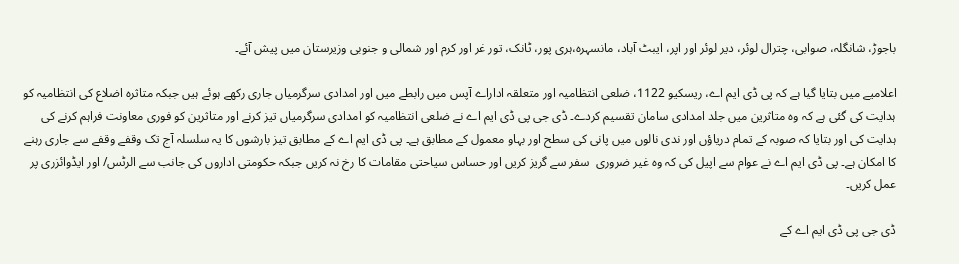باجوڑ، شانگلہ، صوابی، چترال لوئر، دیر لوئر اور اپر، ایبٹ آباد، مانسہرہ،ہری پور، ٹانک، تور غر اور کرم اور شمالی و جنوبی وزیرستان میں پیش آئے۔

اعلامیے میں بتایا گیا ہے کہ پی ڈی ایم اے، ریسکیو 1122، ضلعی انتظامیہ اور متعلقہ اداراے آپس میں رابطے میں اور امدادی سرگرمیاں جاری رکھے ہوئے ہیں جبکہ متاثرہ اضلاع کی انتظامیہ کو ہدایت کی گئی ہے کہ وہ متاثرین میں جلد امدادی سامان تقسیم کردے۔ ڈی جی پی ڈی ایم اے نے ضلعی انتظامیہ کو امدادی سرگرمیاں تیز کرنے اور متاثرین کو فوری معاونت فراہم کرنے کی ہدایت کی اور بتایا کہ صوبہ کے تمام دریاؤں اور ندی نالوں میں پانی کی سطح اور بہاو معمول کے مطابق ہے۔ پی ڈی ایم اے کے مطابق تیز بارشوں کا یہ سلسلہ آج تک وقفے وقفے سے جاری رہنے کا امکان ہے۔ پی ڈی ایم اے نے عوام سے اپیل کی کہ وہ غیر ضروری  سفر سے گریز کریں اور حساس سیاحتی مقامات کا رخ نہ کریں جبکہ حکومتی اداروں کی جانب سے الرٹس/ اور ایڈوائزری پر عمل کریں۔

ڈی جی پی ڈی ایم اے کے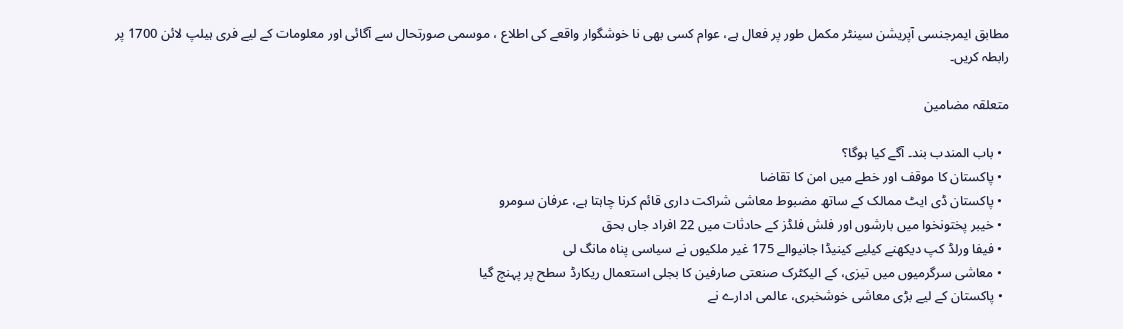مطابق ایمرجنسی آپریشن سینٹر مکمل طور پر فعال ہے، عوام کسی بھی نا خوشگوار واقعے کی اطلاع ، موسمی صورتحال سے آگائی اور معلومات کے لیے فری ہیلپ لائن 1700 پر رابطہ کریں۔

متعلقہ مضامین

  • باب المندب بند۔ آگے کیا ہوگا؟
  • پاکستان کا موقف اور خطے میں امن کا تقاضا
  • پاکستان ڈی ایٹ ممالک کے ساتھ مضبوط معاشی شراکت داری قائم کرنا چاہتا ہے، عرفان سومرو
  • خیبر پختونخوا میں بارشوں اور فلش فلڈز کے حادثات میں 22 افراد جاں بحق
  • فیفا ورلڈ کپ دیکھنے کیلیے کینیڈا جانیوالے 175 غیر ملکیوں نے سیاسی پناہ مانگ لی
  • معاشی سرگرمیوں میں تیزی، کے الیکٹرک صنعتی صارفین کا بجلی استعمال ریکارڈ سطح پر پہنچ گیا
  • پاکستان کے لیے بڑی معاشی خوشخبری، عالمی ادارے نے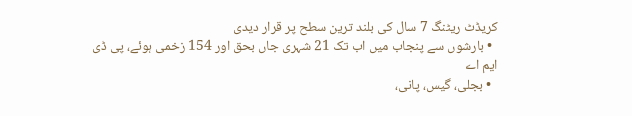کریڈٹ ریٹنگ 7 سال کی بلند ترین سطح پر قرار دیدی
  • بارشوں سے پنجاب میں اب تک 21 شہری جاں بحق اور 154 زخمی ہوئے، پی ڈی ایم اے
  • بجلی، گیس، پانی،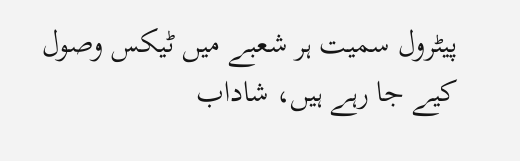پیٹرول سمیت ہر شعبے میں ٹیکس وصول کیے جا رہے ہیں، شاداب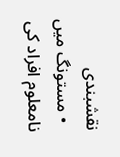نقشبندی
  • مستونگ میں نامعلوم افراد کی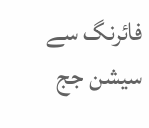فائرنگ سے سیشن جج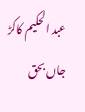عبد الحکیم کاکڑ جاں بحق